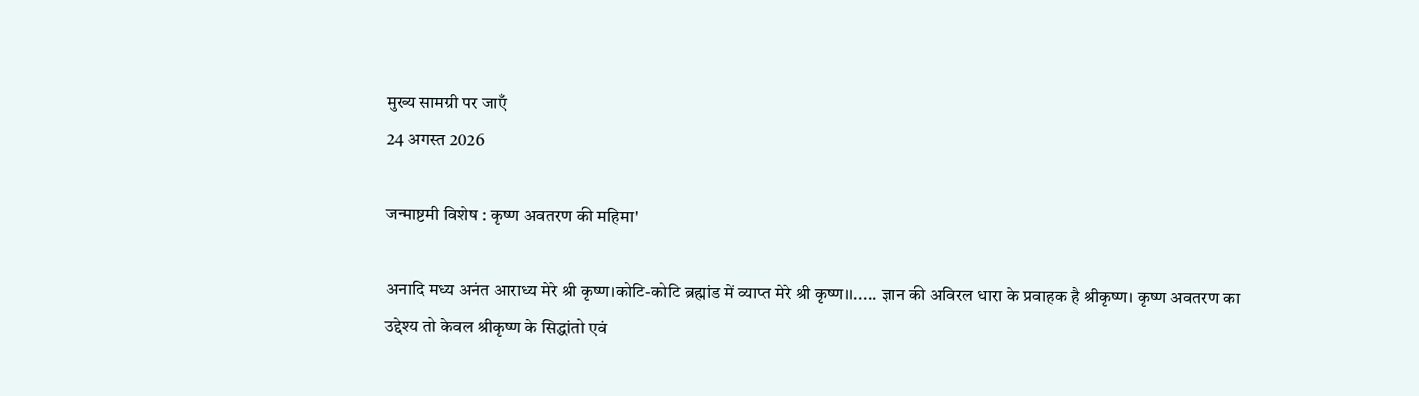मुख्य सामग्री पर जाएँ
24 अगस्त 2026

जन्माष्टमी विशेष : कृष्ण अवतरण की महिमा'

अनादि मध्य अनंत आराध्य मेरे श्री कृष्ण।कोटि-कोटि ब्रह्मांड में व्याप्त मेरे श्री कृष्ण।।..... ज्ञान की अविरल धारा के प्रवाहक है श्रीकृष्ण। कृष्ण अवतरण का उद्देश्य तो केवल श्रीकृष्ण के सिद्धांतो एवं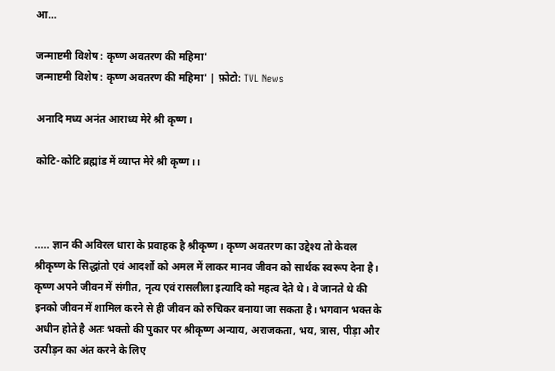आ…

जन्माष्टमी विशेष : कृष्ण अवतरण की महिमा'
जन्माष्टमी विशेष : कृष्ण अवतरण की महिमा' | फ़ोटो: TVL News

अनादि मध्य अनंत आराध्य मेरे श्री कृष्ण।

कोटि-कोटि ब्रह्मांड में व्याप्त मेरे श्री कृष्ण।।



..... ज्ञान की अविरल धारा के प्रवाहक है श्रीकृष्ण। कृष्ण अवतरण का उद्देश्य तो केवल श्रीकृष्ण के सिद्धांतो एवं आदर्शो को अमल में लाकर मानव जीवन को सार्थक स्वरूप देना है। कृष्ण अपने जीवन में संगीत, नृत्य एवं रासलीला इत्यादि को महत्व देते थे। वे जानते थे की इनको जीवन में शामिल करने से ही जीवन को रुचिकर बनाया जा सकता है। भगवान भक्त के अधीन होते है अतः भक्तो की पुकार पर श्रीकृष्ण अन्याय, अराजकता, भय, त्रास, पीड़ा और उत्पीड़न का अंत करने के लिए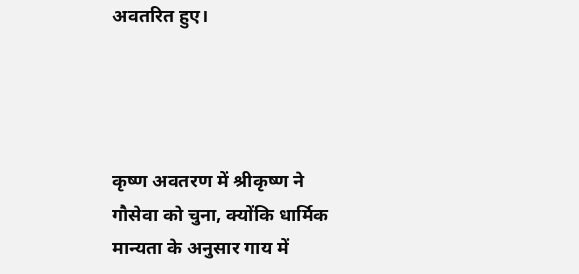अवतरित हुए।




कृष्ण अवतरण में श्रीकृष्ण ने गौसेवा को चुना, क्योंकि धार्मिक मान्यता के अनुसार गाय में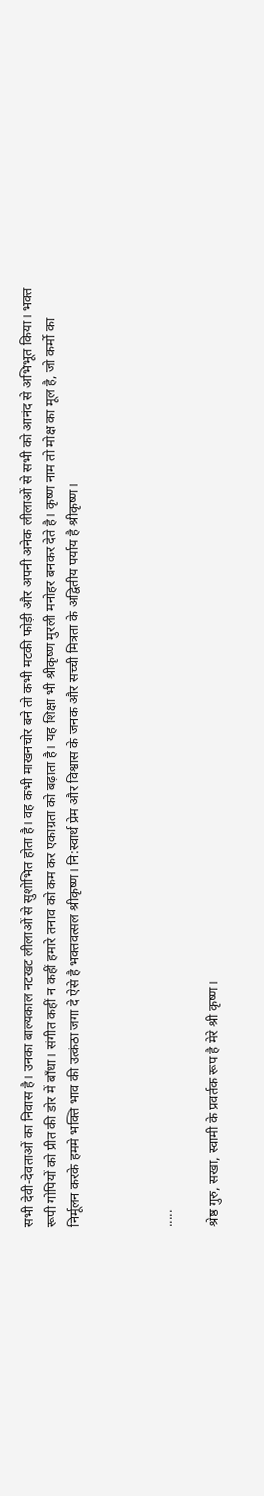सभी देवी-देवताओं का निवास है। उनका बाल्यकाल नटखट लीलाओं से सुशोभित होता है। वह कभी माखनचोर बने तो कभी मटकी फोड़ी और अपनी अनेक लीलाओं से सभी को आनंद से अभिभूत किया। भक्त रूपी गोपियों को प्रीत की डोर में बाँधा। संगीत कहीं न कहीं हमारे तनाव को कम कर एकाग्रता को बढ़ाता है। यह शिक्षा भी श्रीकृष्ण मुरली मनोहर बनकर देते है। कृष्ण नाम तो मोक्ष का मूल है, जो कर्मो का निर्मूलन करके हममे भक्ति भाव की उत्कंठा जगा दे ऐसे है भक्तवत्सल श्रीकृष्ण। नि:स्वार्थ प्रेम और विश्वास के जनक और सच्ची मित्रता के अद्वितीय पर्याय है श्रीकृष्ण।



.....

श्रेष्ठ गुरु, सखा, स्वामी के प्रवर्तक रूप है मेरे श्री कृष्ण।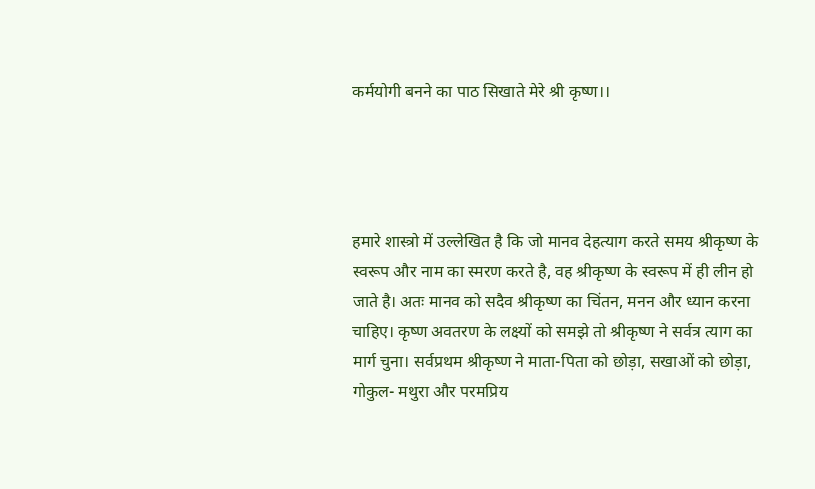कर्मयोगी बनने का पाठ सिखाते मेरे श्री कृष्ण।।




हमारे शास्त्रो में उल्लेखित है कि जो मानव देहत्याग करते समय श्रीकृष्ण के स्वरूप और नाम का स्मरण करते है, वह श्रीकृष्ण के स्वरूप में ही लीन हो जाते है। अतः मानव को सदैव श्रीकृष्ण का चिंतन, मनन और ध्यान करना चाहिए। कृष्ण अवतरण के लक्ष्यों को समझे तो श्रीकृष्ण ने सर्वत्र त्याग का मार्ग चुना। सर्वप्रथम श्रीकृष्ण ने माता-पिता को छोड़ा, सखाओं को छोड़ा, गोकुल- मथुरा और परमप्रिय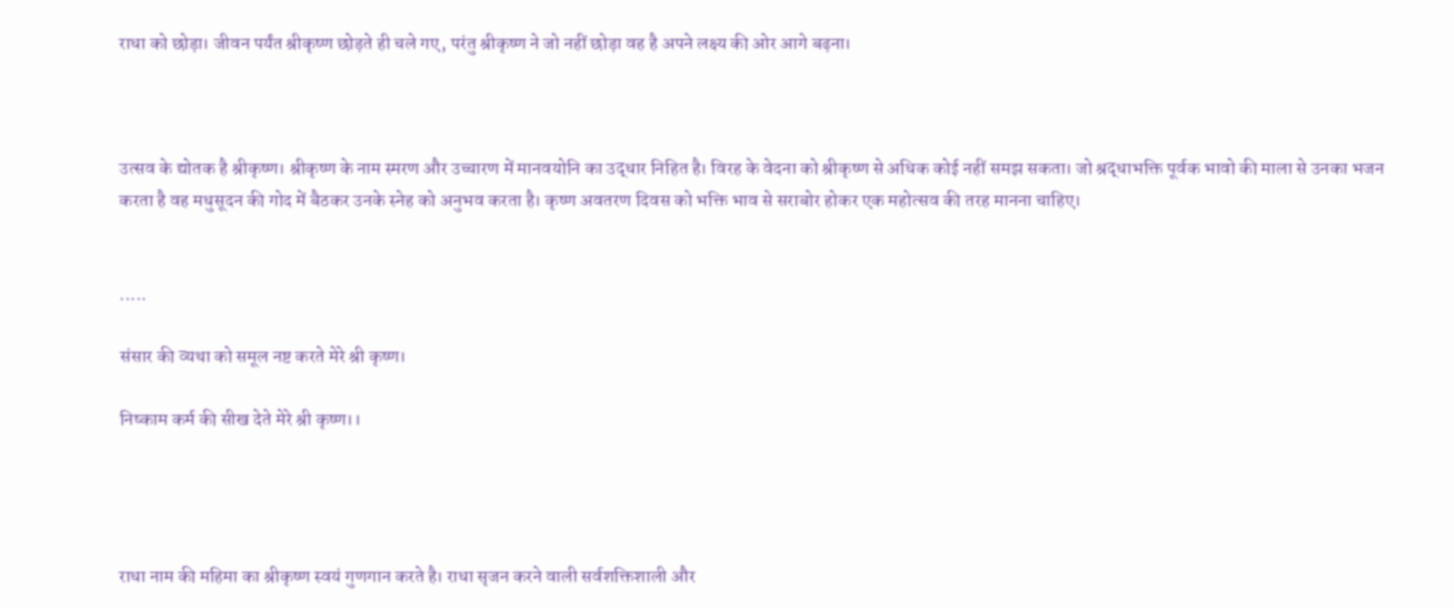राधा को छोड़ा। जीवन पर्यंत श्रीकृष्ण छोड़ते ही चले गए, परंतु श्रीकृष्ण ने जो नहीं छोड़ा वह है अपने लक्ष्य की ओर आगे बढ़ना।



उत्सव के द्योतक है श्रीकृष्ण। श्रीकृष्ण के नाम स्मरण और उच्चारण में मानवयोनि का उद्धार निहित है। विरह के वेदना को श्रीकृष्ण से अधिक कोई नहीं समझ सकता। जो श्रद्धाभक्ति पूर्वक भावो की माला से उनका भजन करता है वह मधुसूदन की गोद में बैठकर उनके स्नेह को अनुभव करता है। कृष्ण अवतरण दिवस को भक्ति भाव से सराबोर होकर एक महोत्सव की तरह मानना चाहिए।


.....

संसार की व्यथा को समूल नष्ट करते मेरे श्री कृष्ण।

निष्काम कर्म की सीख देते मेरे श्री कृष्ण।।




राधा नाम की महिमा का श्रीकृष्ण स्वयं गुणगान करते है। राधा सृजन करने वाली सर्वशक्तिशाली और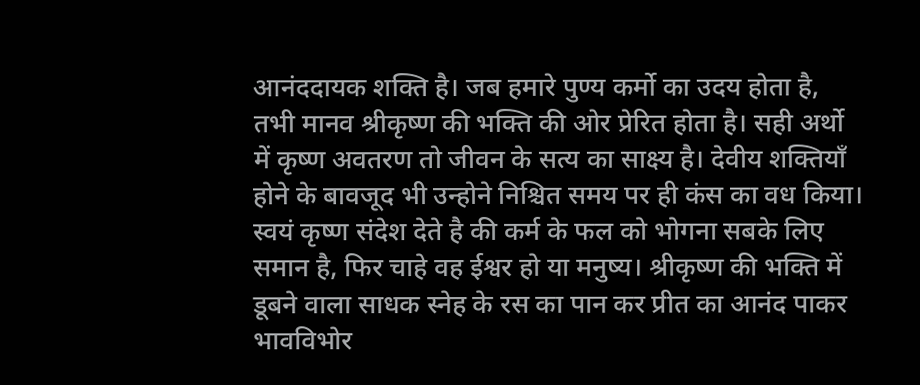आनंददायक शक्ति है। जब हमारे पुण्य कर्मो का उदय होता है, तभी मानव श्रीकृष्ण की भक्ति की ओर प्रेरित होता है। सही अर्थो में कृष्ण अवतरण तो जीवन के सत्य का साक्ष्य है। देवीय शक्तियाँ होने के बावजूद भी उन्होने निश्चित समय पर ही कंस का वध किया। स्वयं कृष्ण संदेश देते है की कर्म के फल को भोगना सबके लिए समान है, फिर चाहे वह ईश्वर हो या मनुष्य। श्रीकृष्ण की भक्ति में डूबने वाला साधक स्नेह के रस का पान कर प्रीत का आनंद पाकर भावविभोर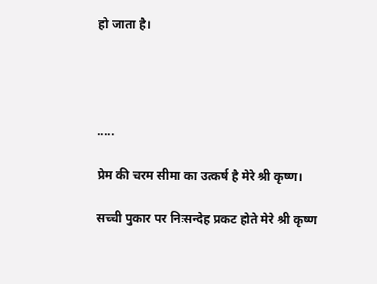हो जाता है।




.....

प्रेम की चरम सीमा का उत्कर्ष है मेरे श्री कृष्ण।

सच्ची पुकार पर निःसन्देह प्रकट होते मेरे श्री कृष्ण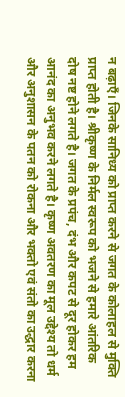न बढ़ाएँ। जिनके सानिध्य को प्राप्त करने से जगत के कोलाहल से मुक्ति प्राप्त होती है। श्रीकृष्ण के निर्मल स्वरूप को भजने से हमारे आंतरिक दोष नष्ट होने लगते है। जगत के प्रपंच, दंभ और कपट से दूर होकर हम आनंद का अनुभव करने लगते है। कृष्ण अवतरण का मूल उद्देश्य तो धर्म और अनुशासन के पतन को रोकना और भक्तो एवं संतो का उद्धार करना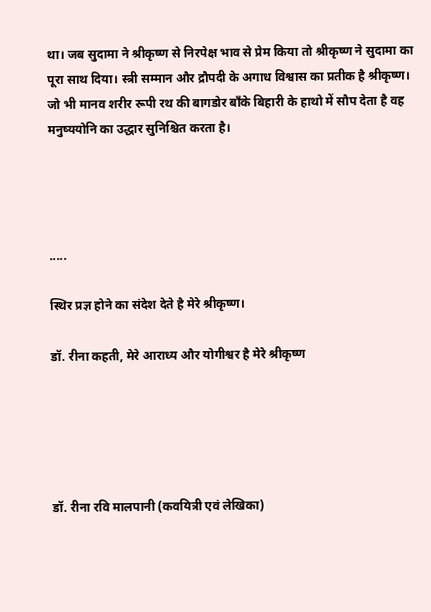था। जब सुदामा ने श्रीकृष्ण से निरपेक्ष भाव से प्रेम किया तो श्रीकृष्ण ने सुदामा का पूरा साथ दिया। स्त्री सम्मान और द्रौपदी के अगाध विश्वास का प्रतीक है श्रीकृष्ण। जो भी मानव शरीर रूपी रथ की बागडोर बाँके बिहारी के हाथो में सौप देता है वह मनुष्ययोनि का उद्धार सुनिश्चित करता है।




.....

स्थिर प्रज्ञ होने का संदेश देते है मेरे श्रीकृष्ण।

डॉ. रीना कहती, मेरे आराध्य और योगीश्वर है मेरे श्रीकृष्ण





डॉ. रीना रवि मालपानी (कवयित्री एवं लेखिका)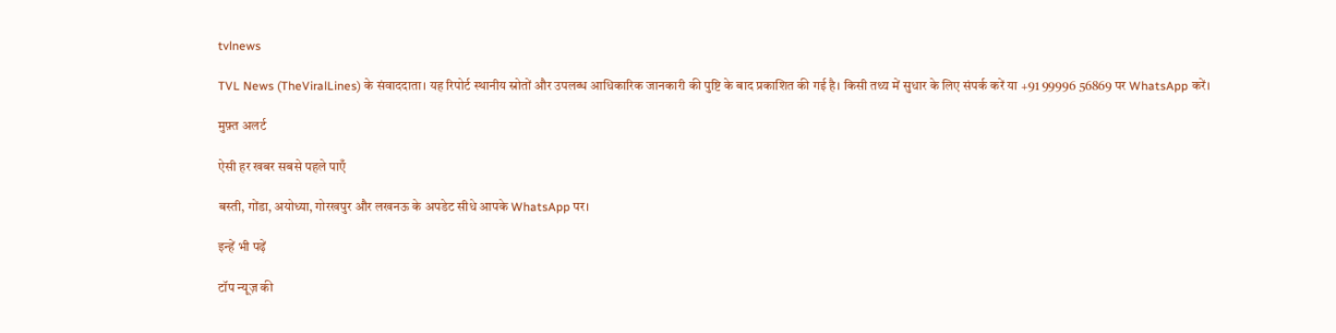tvlnews

TVL News (TheViralLines) के संवाददाता। यह रिपोर्ट स्थानीय स्रोतों और उपलब्ध आधिकारिक जानकारी की पुष्टि के बाद प्रकाशित की गई है। किसी तथ्य में सुधार के लिए संपर्क करें या +91 99996 56869 पर WhatsApp करें।

मुफ़्त अलर्ट

ऐसी हर खबर सबसे पहले पाएँ

बस्ती, गोंडा, अयोध्या, गोरखपुर और लखनऊ के अपडेट सीधे आपके WhatsApp पर।

इन्हें भी पढ़ें

टॉप न्यूज़ की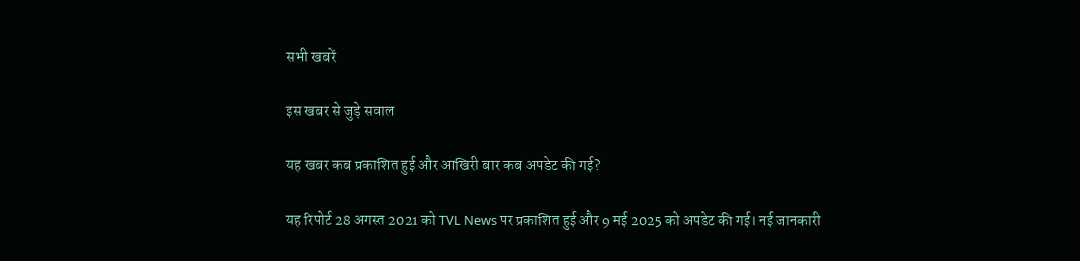सभी खबरें

इस खबर से जुड़े सवाल

यह खबर कब प्रकाशित हुई और आखिरी बार कब अपडेट की गई?

यह रिपोर्ट 28 अगस्त 2021 को TVL News पर प्रकाशित हुई और 9 मई 2025 को अपडेट की गई। नई जानकारी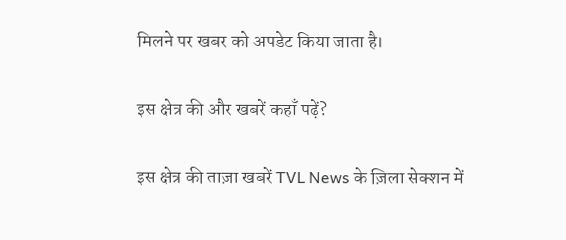मिलने पर खबर को अपडेट किया जाता है।

इस क्षेत्र की और खबरें कहाँ पढ़ें?

इस क्षेत्र की ताज़ा खबरें TVL News के ज़िला सेक्शन में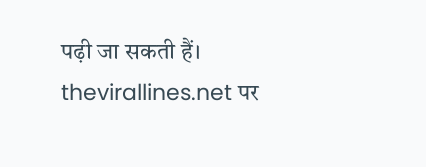पढ़ी जा सकती हैं। thevirallines.net पर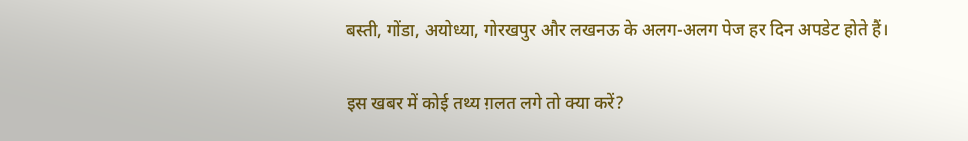बस्ती, गोंडा, अयोध्या, गोरखपुर और लखनऊ के अलग-अलग पेज हर दिन अपडेट होते हैं।

इस खबर में कोई तथ्य ग़लत लगे तो क्या करें?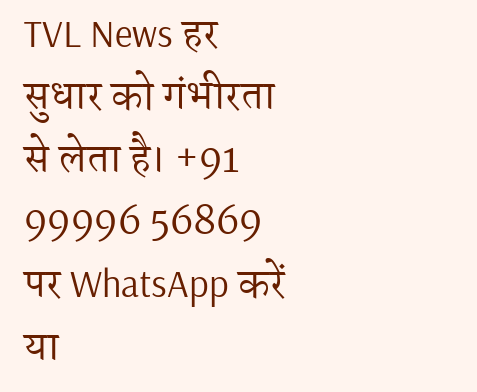TVL News हर सुधार को गंभीरता से लेता है। +91 99996 56869 पर WhatsApp करें या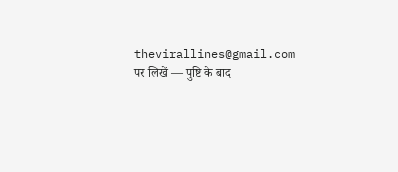thevirallines@gmail.com पर लिखें — पुष्टि के बाद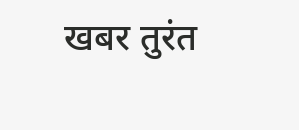खबर तुरंत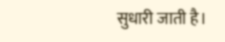सुधारी जाती है।